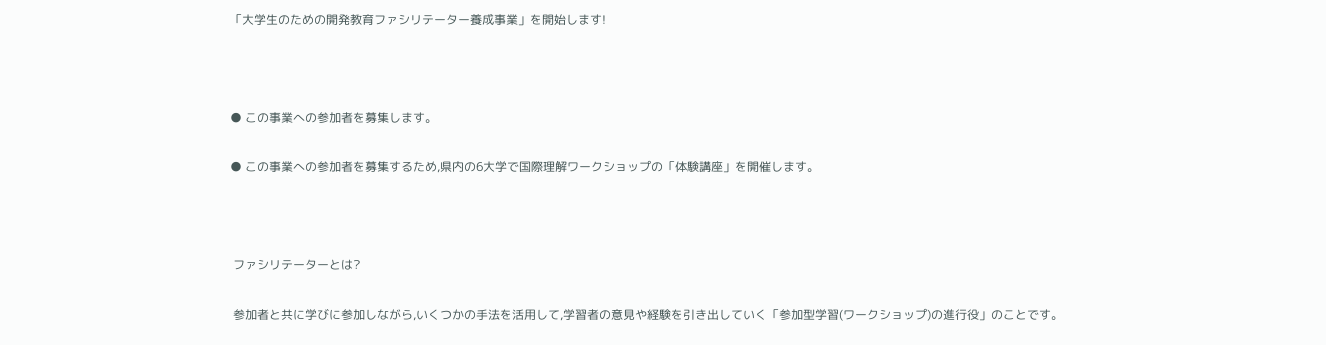「大学生のための開発教育ファシリテーター養成事業」を開始します!



● この事業への参加者を募集します。

● この事業への参加者を募集するため,県内の6大学で国際理解ワークショップの「体験講座」を開催します。



 ファシリテーターとは?

 参加者と共に学びに参加しながら,いくつかの手法を活用して,学習者の意見や経験を引き出していく「参加型学習(ワークショップ)の進行役」のことです。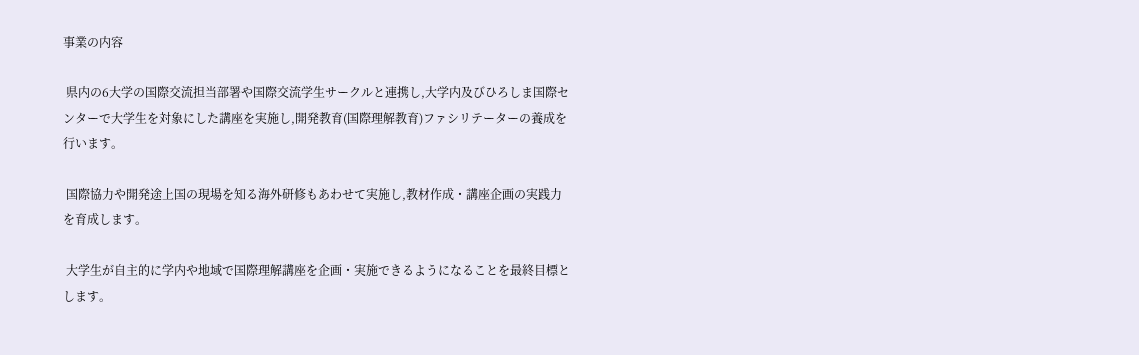事業の内容

 県内の6大学の国際交流担当部署や国際交流学生サークルと連携し,大学内及びひろしま国際センターで大学生を対象にした講座を実施し,開発教育(国際理解教育)ファシリテーターの養成を行います。

 国際協力や開発途上国の現場を知る海外研修もあわせて実施し,教材作成・講座企画の実践力を育成します。

 大学生が自主的に学内や地域で国際理解講座を企画・実施できるようになることを最終目標とします。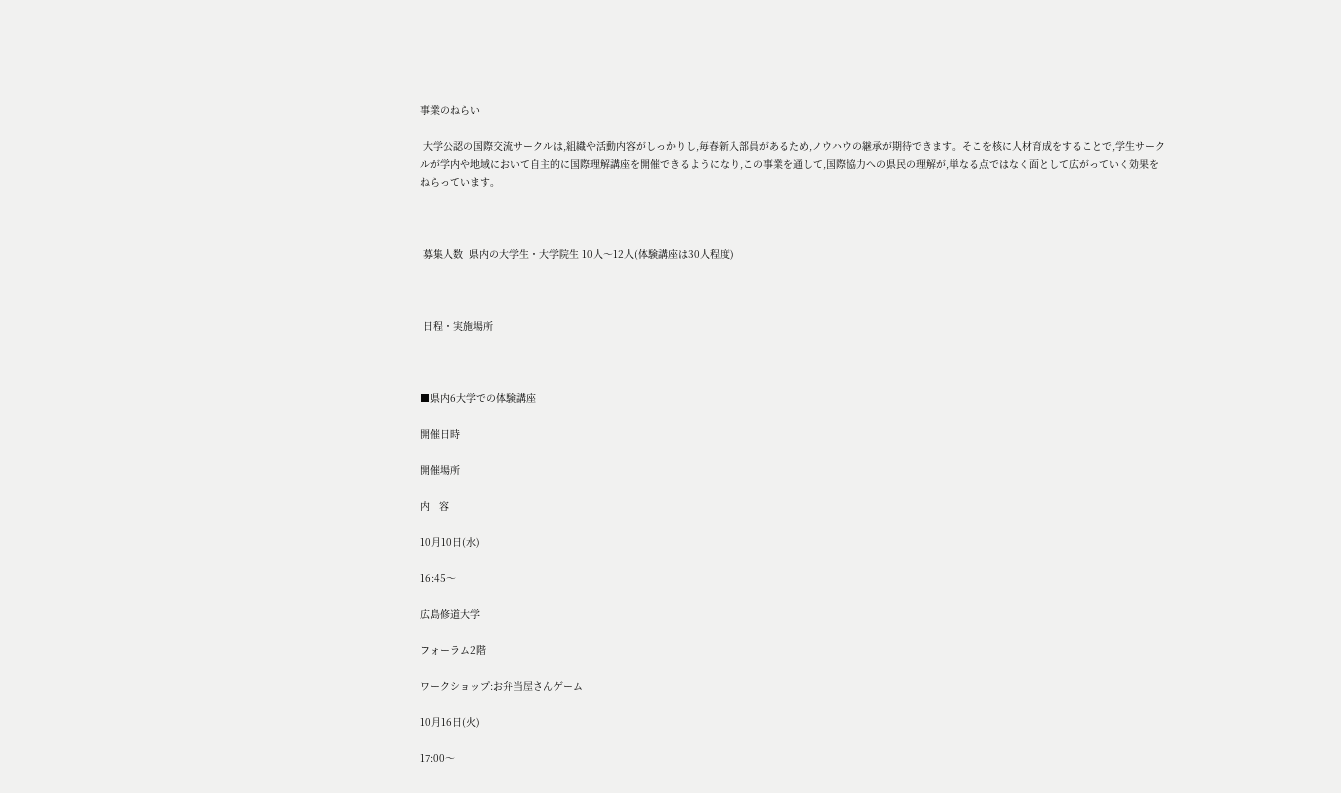事業のねらい

 大学公認の国際交流サークルは,組織や活動内容がしっかりし,毎春新入部員があるため,ノウハウの継承が期待できます。そこを核に人材育成をすることで,学生サークルが学内や地域において自主的に国際理解講座を開催できるようになり,この事業を通して,国際協力への県民の理解が,単なる点ではなく面として広がっていく効果をねらっています。



 募集人数  県内の大学生・大学院生 10人〜12人(体験講座は30人程度)



 日程・実施場所



■県内6大学での体験講座

開催日時

開催場所

内   容

10月10日(水)

16:45〜

広島修道大学

フォーラム2階

ワークショップ:お弁当屋さんゲーム

10月16日(火)

17:00〜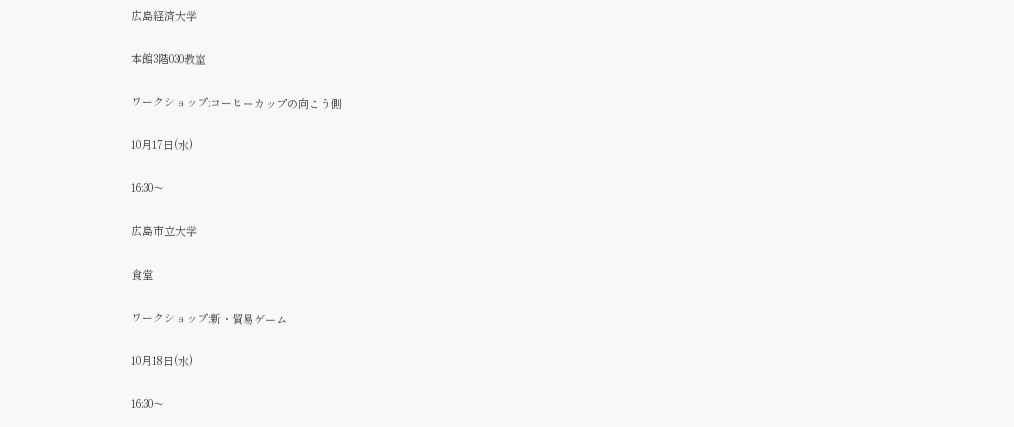広島経済大学

本館3階030教室

ワークショップ:コーヒーカップの向こう側

10月17日(水)

16:30〜

広島市立大学

食堂

ワークショップ:新・貿易ゲーム

10月18日(水)

16:30〜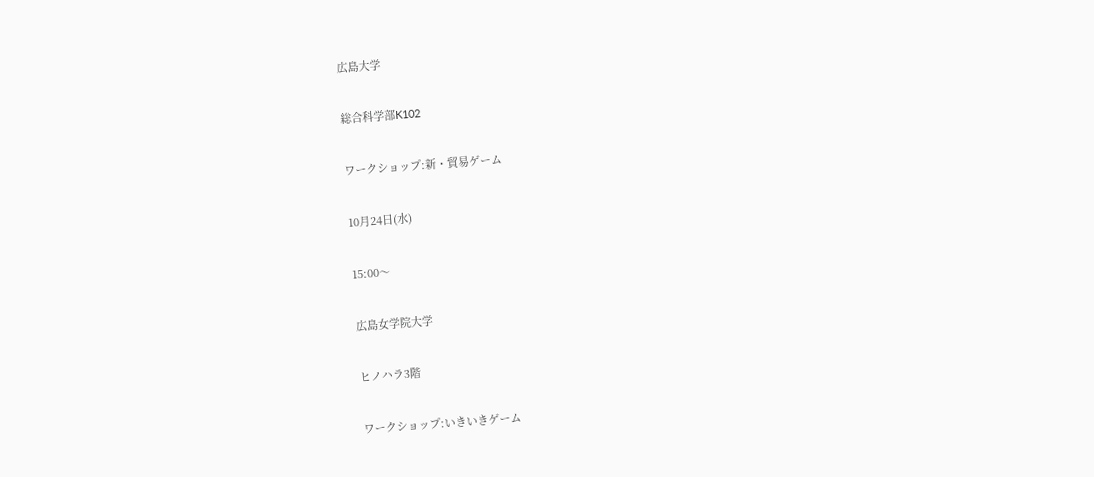広島大学

総合科学部K102

ワークショップ:新・貿易ゲーム

10月24日(水)

15:00〜

広島女学院大学

ヒノハラ3階

ワークショップ:いきいきゲーム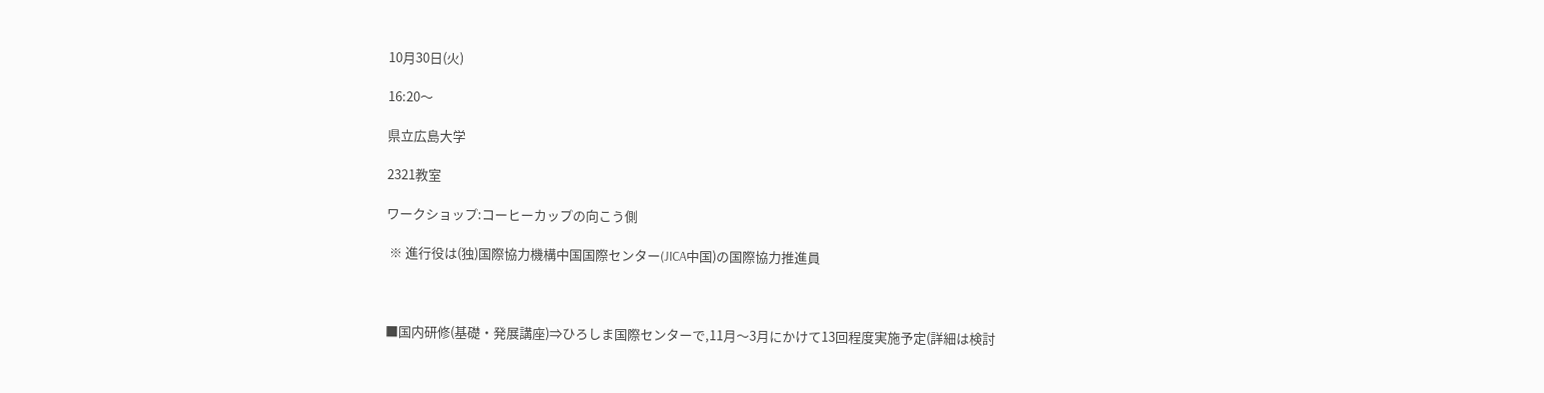10月30日(火)

16:20〜

県立広島大学

2321教室

ワークショップ:コーヒーカップの向こう側

 ※ 進行役は(独)国際協力機構中国国際センター(JICA中国)の国際協力推進員



■国内研修(基礎・発展講座)⇒ひろしま国際センターで,11月〜3月にかけて13回程度実施予定(詳細は検討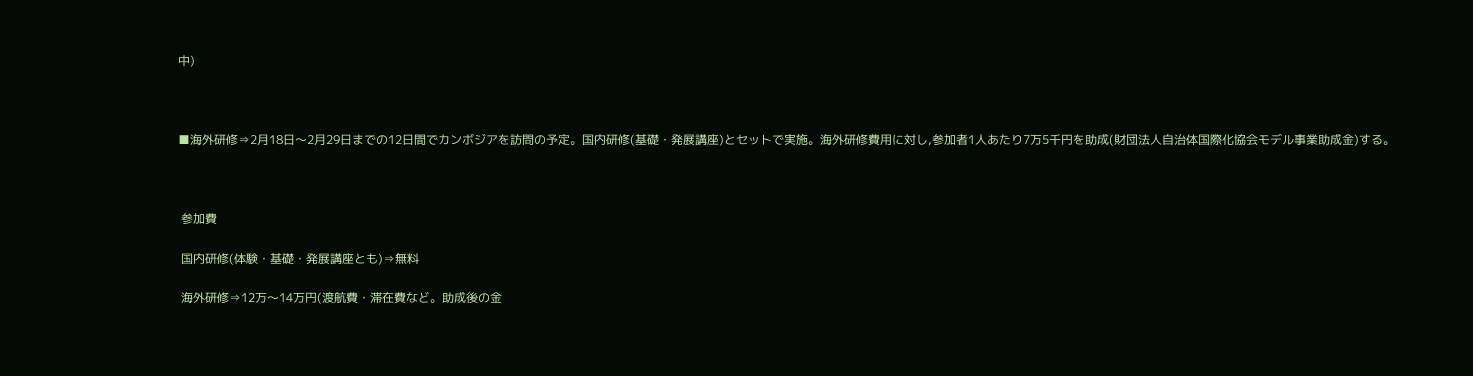中)



■海外研修⇒2月18日〜2月29日までの12日間でカンボジアを訪問の予定。国内研修(基礎・発展講座)とセットで実施。海外研修費用に対し,参加者1人あたり7万5千円を助成(財団法人自治体国際化協会モデル事業助成金)する。



 参加費

 国内研修(体験・基礎・発展講座とも)⇒無料

 海外研修⇒12万〜14万円(渡航費・滞在費など。助成後の金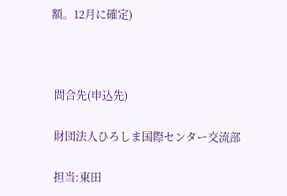額。12月に確定)



 問合先(申込先)

 財団法人ひろしま国際センター交流部

 担当:東田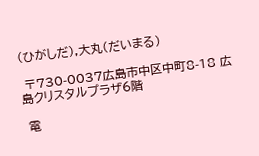(ひがしだ),大丸(だいまる)

 〒730-0037広島市中区中町8-18 広島クリスタルプラザ6階

 電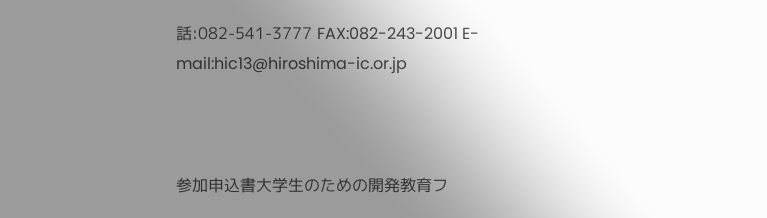話:082-541-3777 FAX:082-243-2001 E-mail:hic13@hiroshima-ic.or.jp



参加申込書大学生のための開発教育フ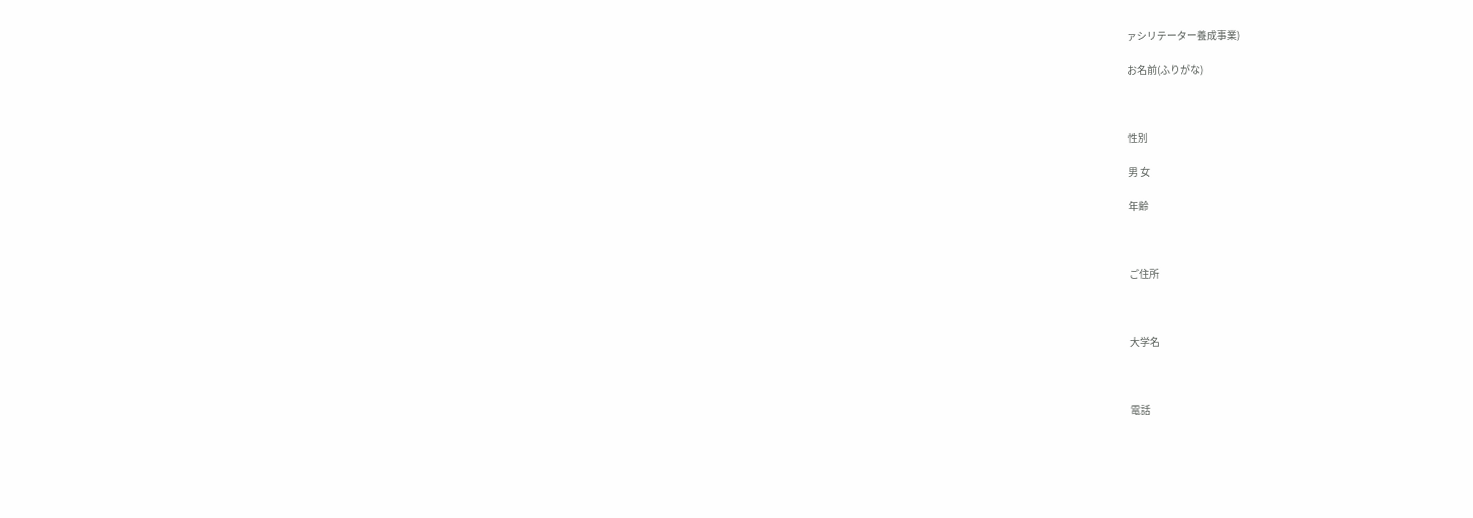ァシリテーター養成事業)

お名前(ふりがな)



性別

男 女

年齢



ご住所



大学名



電話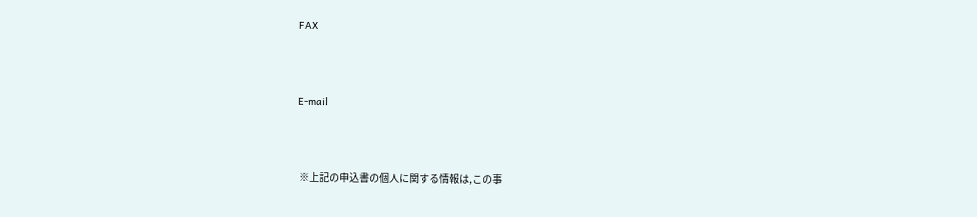FAX



E-mail



 ※上記の申込書の個人に関する情報は,この事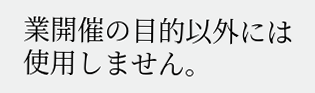業開催の目的以外には使用しません。